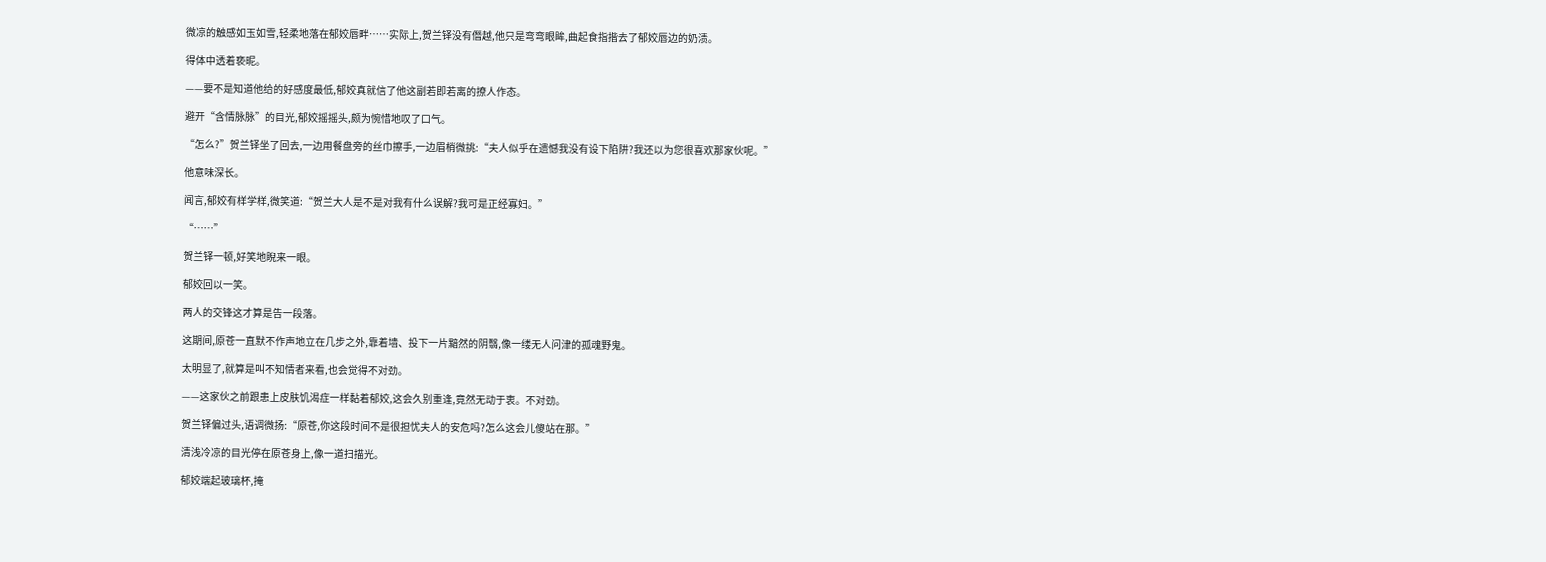微凉的触感如玉如雪,轻柔地落在郁姣唇畔……实际上,贺兰铎没有僭越,他只是弯弯眼眸,曲起食指揩去了郁姣唇边的奶渍。

得体中透着亵昵。

——要不是知道他给的好感度最低,郁姣真就信了他这副若即若离的撩人作态。

避开“含情脉脉”的目光,郁姣摇摇头,颇为惋惜地叹了口气。

“怎么?”贺兰铎坐了回去,一边用餐盘旁的丝巾擦手,一边眉梢微挑:“夫人似乎在遗憾我没有设下陷阱?我还以为您很喜欢那家伙呢。”

他意味深长。

闻言,郁姣有样学样,微笑道:“贺兰大人是不是对我有什么误解?我可是正经寡妇。”

“……”

贺兰铎一顿,好笑地睨来一眼。

郁姣回以一笑。

两人的交锋这才算是告一段落。

这期间,原苍一直默不作声地立在几步之外,靠着墙、投下一片黯然的阴翳,像一缕无人问津的孤魂野鬼。

太明显了,就算是叫不知情者来看,也会觉得不对劲。

——这家伙之前跟患上皮肤饥渴症一样黏着郁姣,这会久别重逢,竟然无动于衷。不对劲。

贺兰铎偏过头,语调微扬:“原苍,你这段时间不是很担忧夫人的安危吗?怎么这会儿傻站在那。”

清浅冷凉的目光停在原苍身上,像一道扫描光。

郁姣端起玻璃杯,掩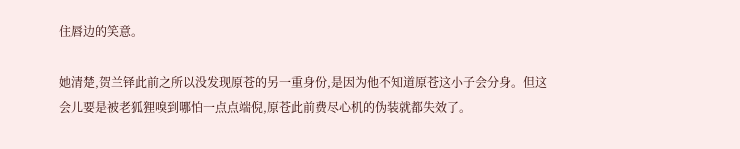住唇边的笑意。

她清楚,贺兰铎此前之所以没发现原苍的另一重身份,是因为他不知道原苍这小子会分身。但这会儿要是被老狐狸嗅到哪怕一点点端倪,原苍此前费尽心机的伪装就都失效了。